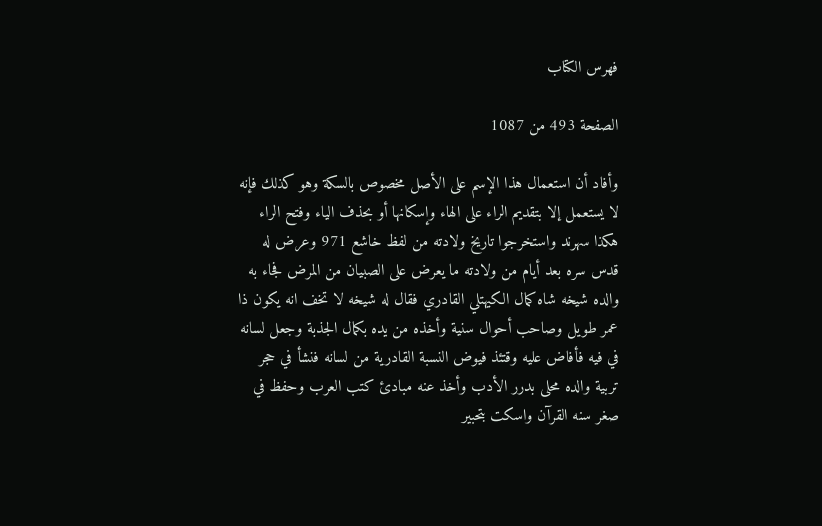فهرس الكتاب

الصفحة 493 من 1087

وأفاد أن استعمال هذا الإسم على الأصل مخصوص بالسكة وهو كذلك فإنه لا يستعمل إلا بتقديم الراء على الهاء وإسكانها أو بحذف الياء وفتح الراء هكذا سهرند واستخرجوا تاريخ ولادته من لفظ خاشع 971 وعرض له قدس سره بعد أيام من ولادته ما يعرض على الصبيان من المرض فجاء به والده شيخه شاه كمال الكيهتلي القادري فقال له شيخه لا تخف انه يكون ذا عمر طويل وصاحب أحوال سنية وأخذه من يده بكمال الجذبة وجعل لسانه في فيه فأفاض عليه وقتئذ فيوض النسبة القادرية من لسانه فنشأ في حجر تربية والده محلى بدرر الأدب وأخذ عنه مبادئ كتب العرب وحفظ في صغر سنه القرآن واسكت بتحبير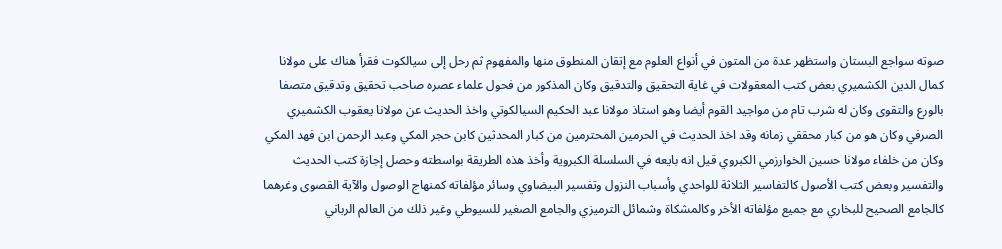صوته سواجع البستان واستظهر عدة من المتون في أنواع العلوم مع إتقان المنطوق منها والمفهوم ثم رحل إلى سيالكوت فقرأ هناك على مولانا كمال الدين الكشميري بعض كتب المعقولات في غاية التحقيق والتدقيق وكان المذكور من فحول علماء عصره صاحب تحقيق وتدقيق متصفا بالورع والتقوى وكان له شرب تام من مواجيد القوم أيضا وهو استاذ مولانا عبد الحكيم السيالكوتي واخذ الحديث عن مولانا يعقوب الكشميري الصرفي وكان هو من كبار محققي زمانه وقد اخذ الحديث في الحرمين المحترمين من كبار المحدثين كابن حجر المكي وعبد الرحمن ابن فهد المكي وكان من خلفاء مولانا حسين الخوارزمي الكبروي قيل انه بايعه في السلسلة الكبروية وأخذ هذه الطريقة بواسطته وحصل إجازة كتب الحديث والتفسير وبعض كتب الأصول كالتفاسير الثلاثة للواحدي وأسباب النزول وتفسير البيضاوي وسائر مؤلفاته كمنهاج الوصول والآية القصوى وغرهما كالجامع الصحيح للبخاري مع جميع مؤلفاته الأخر وكالمشكاة وشمائل الترميزي والجامع الصغير للسيوطي وغير ذلك من العالم الرباني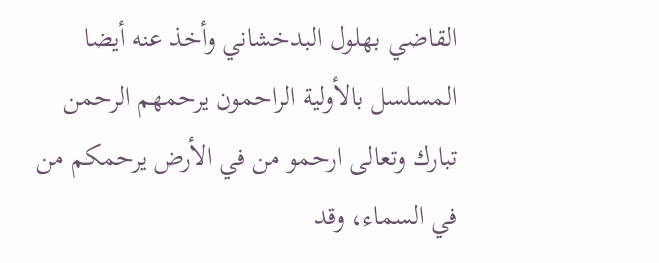القاضي بهلول البدخشاني وأخذ عنه أيضا المسلسل بالأولية الراحمون يرحمهم الرحمن تبارك وتعالى ارحمو من في الأرض يرحمكم من في السماء، وقد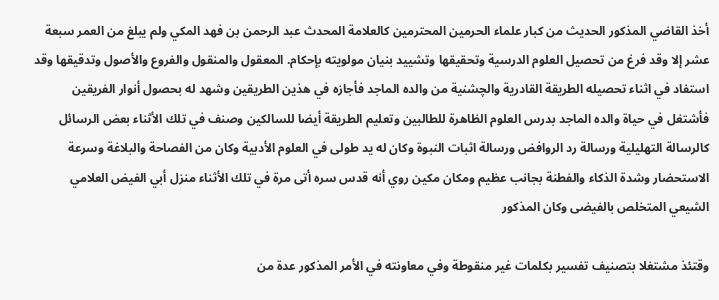أخذ القاضي المذكور الحديث من كبار علماء الحرمين المحترمين كالعلامة المحدث عبد الرحمن بن فهد المكي ولم يبلغ من العمر سبعة عشر إلا وقد فرغ من تحصيل العلوم الدرسية وتحقيقها وتشييد بنيان مولويته بإحكام. المعقول والمنقول والفروع والأصول وتدقيقها وقد استفاد في اثناء تحصيله الطريقة القادرية والچشنية من والده الماجد فأجازه في هذين الطريقين وشهد له بحصول أنوار الفريقين فأشتغل في حياة والده الماجد بدرس العلوم الظاهرة للطالبين وتعليم الطريقة أيضا للسالكين وصنف في تلك الأثناء بعض الرسائل كالرسالة التهليلية ورسالة رد الروافض ورسالة اثبات النبوة وكان له يد طولى في العلوم الأدبية وكان من الفصاحة والبلاغة وسرعة الاستحضار وشدة الذكاء والفطنة بجانب عظيم ومكان مكين روي أنه قدس سره أتى مرة في تلك الأثناء منزل أبي الفيض العلامي الشيعي المتخلص بالفيضى وكان المذكور

وقتئذ مشتغلا بتصنيف تفسير بكلمات غير منقوطة وفي معاونته في الأمر المذكور عدة من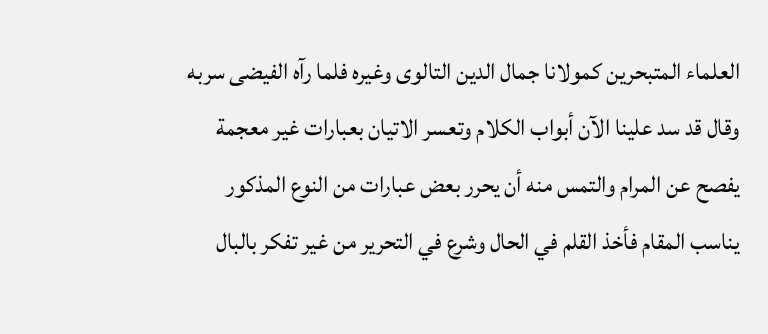العلماء المتبحرين كمولانا جمال الدين التالوى وغيره فلما رآه الفيضى سربه وقال قد سد علينا الآن أبواب الكلام وتعسر الاتيان بعبارات غير معجمة يفصح عن المرام والتمس منه أن يحرر بعض عبارات من النوع المذكور يناسب المقام فأخذ القلم في الحال وشرع في التحرير من غير تفكر بالبال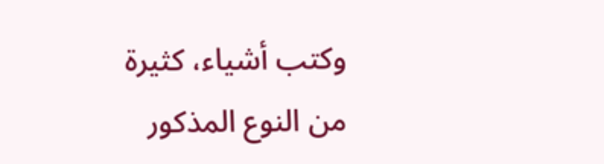وكتب أشياء، كثيرة من النوع المذكور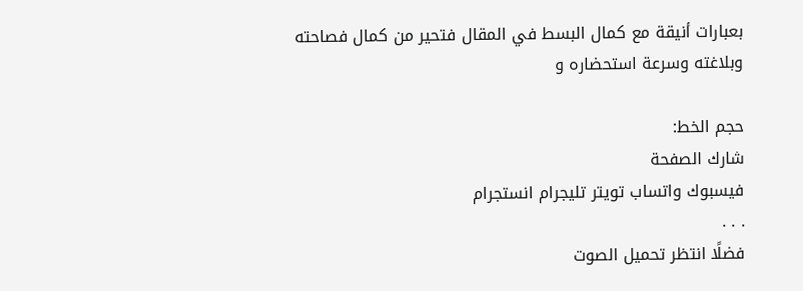بعبارات أنيقة مع كمال البسط في المقال فتحير من كمال فصاحته وبلاغته وسرعة استحضاره و

حجم الخط:
شارك الصفحة
فيسبوك واتساب تويتر تليجرام انستجرام
. . .
فضلًا انتظر تحميل الصوت